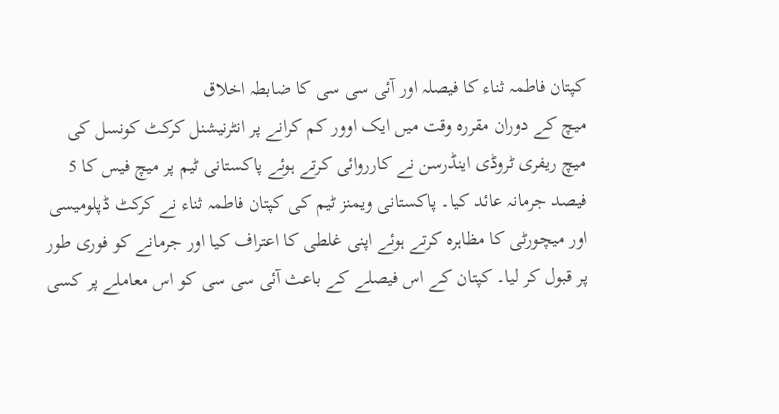کپتان فاطمہ ثناء کا فیصلہ اور آئی سی سی کا ضابطہ اخلاق
میچ کے دوران مقررہ وقت میں ایک اوور کم کرانے پر انٹرنیشنل کرکٹ کونسل کی میچ ریفری ٹروڈی اینڈرسن نے کارروائی کرتے ہوئے پاکستانی ٹیم پر میچ فیس کا 5 فیصد جرمانہ عائد کیا۔ پاکستانی ویمنز ٹیم کی کپتان فاطمہ ثناء نے کرکٹ ڈپلومیسی اور میچورٹی کا مظاہرہ کرتے ہوئے اپنی غلطی کا اعتراف کیا اور جرمانے کو فوری طور پر قبول کر لیا۔ کپتان کے اس فیصلے کے باعث آئی سی سی کو اس معاملے پر کسی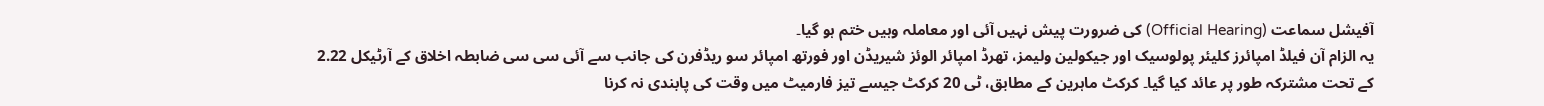آفیشل سماعت (Official Hearing) کی ضرورت پیش نہیں آئی اور معاملہ وہیں ختم ہو گیا۔
یہ الزام آن فیلڈ امپائرز کلیئر پولوسیک اور جیکولین ولیمز، تھرڈ امپائر الوئز شیریڈن اور فورتھ امپائر سو ریڈفرن کی جانب سے آئی سی سی ضابطہ اخلاق کے آرٹیکل 2.22 کے تحت مشترکہ طور پر عائد کیا گیا۔ کرکٹ ماہرین کے مطابق، ٹی 20 کرکٹ جیسے تیز فارمیٹ میں وقت کی پابندی نہ کرنا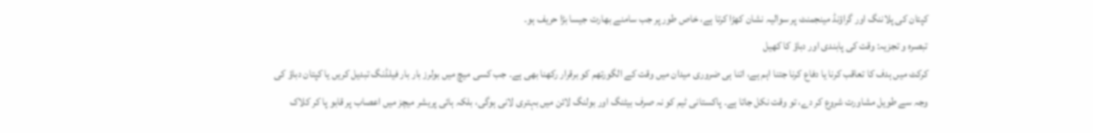کپتان کی پلاننگ اور گراؤنڈ مینجمنٹ پر سوالیہ نشان کھڑا کرتا ہے، خاص طور پر جب سامنے بھارت جیسا بڑا حریف ہو۔
تبصرہ و تجزیہ: وقت کی پابندی اور دباؤ کا کھیل
کرکٹ میں ہدف کا تعاقب کرنا یا دفاع کرنا جتنا اہم ہے، اتنا ہی ضروری میدان میں وقت کے الگورتھم کو برقرار رکھنا بھی ہے۔ جب کسی میچ میں بولرز بار بار فیلڈنگ تبدیل کریں یا کپتان دباؤ کی وجہ سے طویل مشاورت شروع کر دے، تو وقت نکل جاتا ہے۔ پاکستانی ٹیم کو نہ صرف بیٹنگ اور بولنگ لائن میں بہتری لانی ہوگی، بلکہ ہائی پریشر میچز میں اعصاب پر قابو پا کر کلاک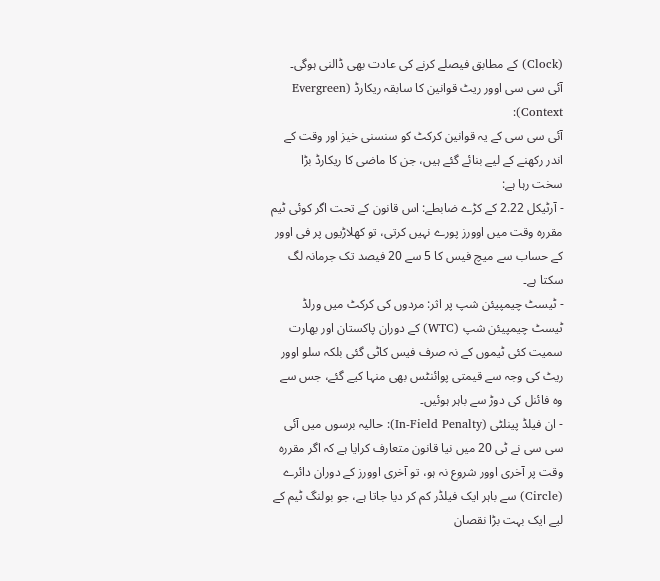(Clock) کے مطابق فیصلے کرنے کی عادت بھی ڈالنی ہوگی۔
آئی سی سی اوور ریٹ قوانین کا سابقہ ریکارڈ (Evergreen Context):
آئی سی سی کے یہ قوانین کرکٹ کو سنسنی خیز اور وقت کے اندر رکھنے کے لیے بنائے گئے ہیں، جن کا ماضی کا ریکارڈ بڑا سخت رہا ہے:
- آرٹیکل 2.22 کے کڑے ضابطے: اس قانون کے تحت اگر کوئی ٹیم مقررہ وقت میں اوورز پورے نہیں کرتی، تو کھلاڑیوں پر فی اوور کے حساب سے میچ فیس کا 5 سے 20 فیصد تک جرمانہ لگ سکتا ہے۔
- ٹیسٹ چیمپیئن شپ پر اثر: مردوں کی کرکٹ میں ورلڈ ٹیسٹ چیمپیئن شپ (WTC) کے دوران پاکستان اور بھارت سمیت کئی ٹیموں کے نہ صرف فیس کاٹی گئی بلکہ سلو اوور ریٹ کی وجہ سے قیمتی پوائنٹس بھی منہا کیے گئے، جس سے وہ فائنل کی دوڑ سے باہر ہوئیں۔
- ان فیلڈ پینلٹی (In-Field Penalty): حالیہ برسوں میں آئی سی سی نے ٹی 20 میں نیا قانون متعارف کرایا ہے کہ اگر مقررہ وقت پر آخری اوور شروع نہ ہو، تو آخری اوورز کے دوران دائرے (Circle) سے باہر ایک فیلڈر کم کر دیا جاتا ہے، جو بولنگ ٹیم کے لیے ایک بہت بڑا نقصان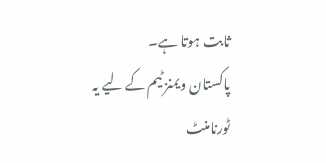ثابت ہوتا ہے۔
پاکستان ویمنز ٹیم کے لیے یہ ٹورنامنٹ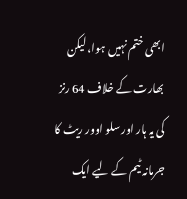ابھی ختم نہیں ہوا، لیکن بھارت کے خلاف 64 رنز کی یہ ہار اور سلو اوور ریٹ کا جرمانہ ٹیم کے لیے ایک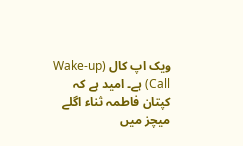ویک اپ کال (Wake-up Call) ہے۔ امید ہے کہ کپتان فاطمہ ثناء اگلے میچز میں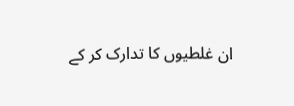ان غلطیوں کا تدارک کر کے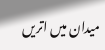میدان میں اتریں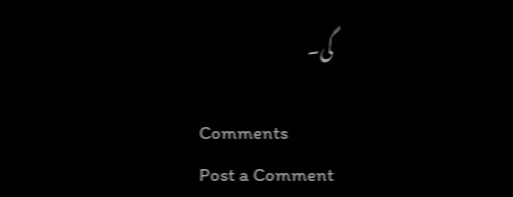گی۔

Comments
Post a Comment